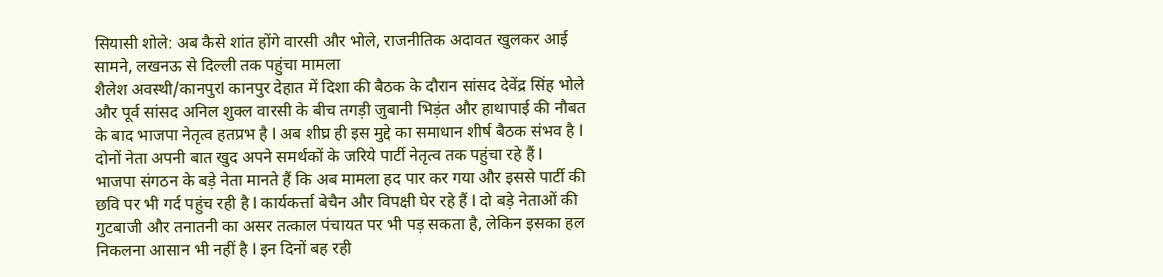सियासी शोले: अब कैसे शांत होंगे वारसी और भोले, राजनीतिक अदावत खुलकर आई सामने, लखनऊ से दिल्ली तक पहुंचा मामला
शैलेश अवस्थी/कानपुरl कानपुर देहात में दिशा की बैठक के दौरान सांसद देवेंद्र सिंह भोले और पूर्व सांसद अनिल शुक्ल वारसी के बीच तगड़ी जुबानी भिड़ंत और हाथापाई की नौबत के बाद भाजपा नेतृत्व हतप्रभ है l अब शीघ्र ही इस मुद्दे का समाधान शीर्ष बैठक संभव है l दोनों नेता अपनी बात खुद अपने समर्थकों के जरिये पार्टी नेतृत्व तक पहुंचा रहे हैं l
भाजपा संगठन के बड़े नेता मानते हैं कि अब मामला हद पार कर गया और इससे पार्टी की छवि पर भी गर्द पहुंच रही है l कार्यकर्त्ता बेचैन और विपक्षी घेर रहे हैं l दो बड़े नेताओं की गुटबाजी और तनातनी का असर तत्काल पंचायत पर भी पड़ सकता है, लेकिन इसका हल निकलना आसान भी नहीं है l इन दिनों बह रही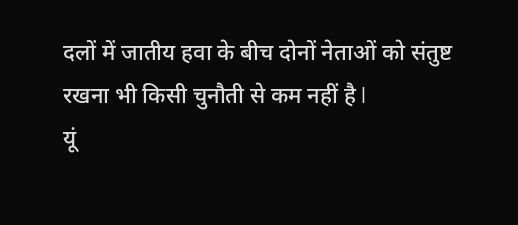दलों में जातीय हवा के बीच दोनों नेताओं को संतुष्ट रखना भी किसी चुनौती से कम नहीं है l
यूं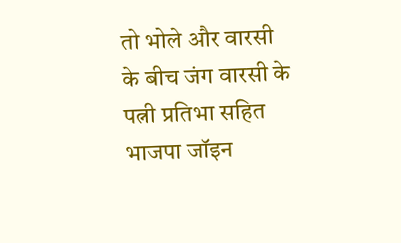तो भोले और वारसी के बीच जंग वारसी के पत्नी प्रतिभा सहित भाजपा जॉइन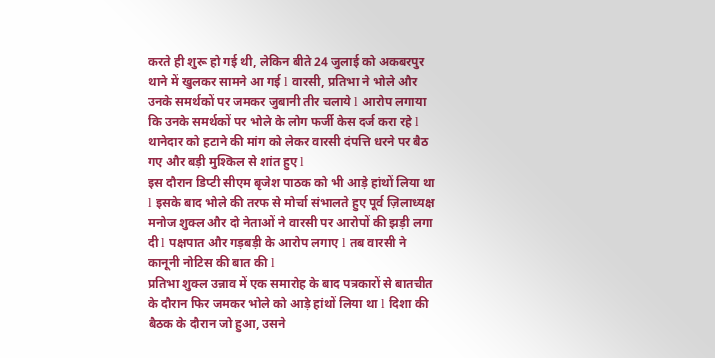करते ही शुरू हो गई थी, लेकिन बीते 24 जुलाई को अकबरपुर थाने में खुलकर सामने आ गई l वारसी, प्रतिभा ने भोले और उनके समर्थकों पर जमकर जुबानी तीर चलाये l आरोप लगाया कि उनके समर्थकों पर भोले के लोग फर्जी केस दर्ज करा रहे l थानेदार को हटाने की मांग को लेकर वारसी दंपत्ति धरने पर बैठ गए और बड़ी मुश्किल से शांत हुए l
इस दौरान डिप्टी सीएम बृजेश पाठक को भी आड़े हांथों लिया था l इसके बाद भोले की तरफ से मोर्चा संभालते हुए पूर्व ज़िलाध्यक्ष मनोज शुक्ल और दो नेताओं ने वारसी पर आरोपों की झड़ी लगा दी l पक्षपात और गड़बड़ी के आरोप लगाए l तब वारसी ने कानूनी नोटिस की बात की l
प्रतिभा शुक्ल उन्नाव में एक समारोह के बाद पत्रकारों से बातचीत के दौरान फिर जमकर भोले को आड़े हांथों लिया था l दिशा की बैठक के दौरान जो हुआ, उसने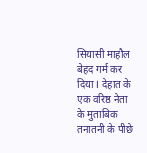सियासी माहौल बेहद गर्म कर दिया l देहात के एक वरिष्ठ नेता के मुताबिक तनातनी के पीछे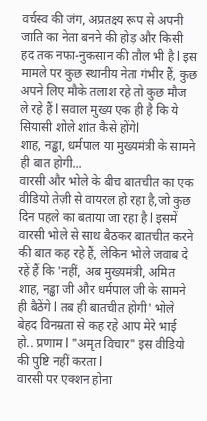वर्चस्व की जंग, अप्रतक्ष्य रूप से अपनी जाति का नेता बनने की होड़ और किसी हद तक नफा-नुकसान की तौल भी है l इस मामले पर कुछ स्थानीय नेता गंभीर हैं, कुछ अपने लिए मौके तलाश रहे तो कुछ मौज ले रहे हैं l सवाल मुख्य एक ही है कि ये सियासी शोले शांत कैसे होंगेl
शाह, नड्ढा, धर्मपाल या मुख्यमंत्री के सामने ही बात होगी...
वारसी और भोले के बीच बातचीत का एक वीडियो तेज़ी से वायरल हो रहा है,जो कुछ दिन पहले का बताया जा रहा है l इसमें वारसी भोले से साथ बैठकर बातचीत करने की बात कह रहे हैं, लेकिन भोले जवाब दे रहें हैं कि 'नहीं, अब मुख्यमंत्री, अमित शाह, नड्ढा जी और धर्मपाल जी के सामने ही बैठेंगे l तब ही बातचीत होगी' भोले बेहद विनम्रता से कह रहे आप मेरे भाई हो.. प्रणाम l "अमृत विचार" इस वीडियो की पुष्टि नहीं करता l
वारसी पर एक्शन होना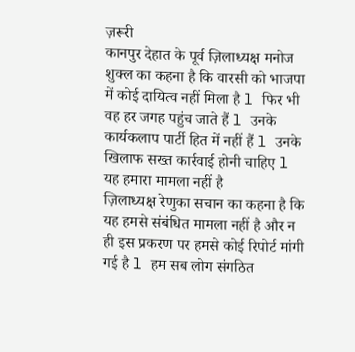ज़रूरी
कानपुर देहात के पूर्व ज़िलाध्यक्ष मनोज शुक्ल का कहना है कि वारसी को भाजपा में कोई दायित्व नहीं मिला है l फिर भी वह हर जगह पहुंच जाते हैं l उनके कार्यकलाप पार्टी हित में नहीं हैं l उनके खिलाफ सख्त कार्रवाई होनी चाहिए l
यह हमारा मामला नहीं है
ज़िलाध्यक्ष रेणुका सचान का कहना है कि यह हमसे संबंधित मामला नहीं है और न ही इस प्रकरण पर हमसे कोई रिपोर्ट मांगी गई है l हम सब लोग संगठित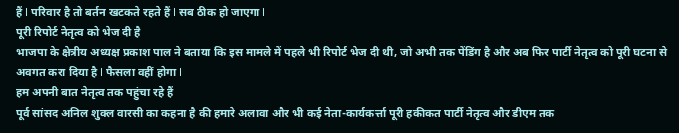हैं l परिवार है तो बर्तन खटकते रहते हैं l सब ठीक हो जाएगा l
पूरी रिपोर्ट नेतृत्व को भेज दी है
भाजपा के क्षेत्रीय अध्यक्ष प्रकाश पाल ने बताया कि इस मामले में पहले भी रिपोर्ट भेज दी थी, जो अभी तक पेंडिंग है और अब फिर पार्टी नेतृत्व को पूरी घटना से अवगत करा दिया है l फैसला वहीं होगा l
हम अपनी बात नेतृत्व तक पहुंचा रहे हैं
पूर्व सांसद अनिल शुक्ल वारसी का कहना है की हमारे अलावा और भी कई नेता-कार्यकर्त्ता पूरी हकीकत पार्टी नेतृत्व और डीएम तक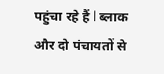पहुंचा रहे हैं l ब्लाक और दो पंचायतों से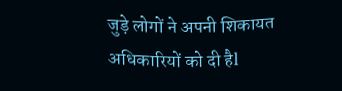जुड़े लोगों ने अपनी शिकायत अधिकारियों को दी हैl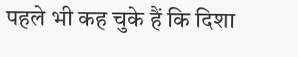पहले भी कह चुके हैं कि दिशा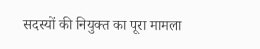सदस्यों की नियुक्त का पूरा मामला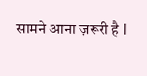सामने आना ज़रूरी है l